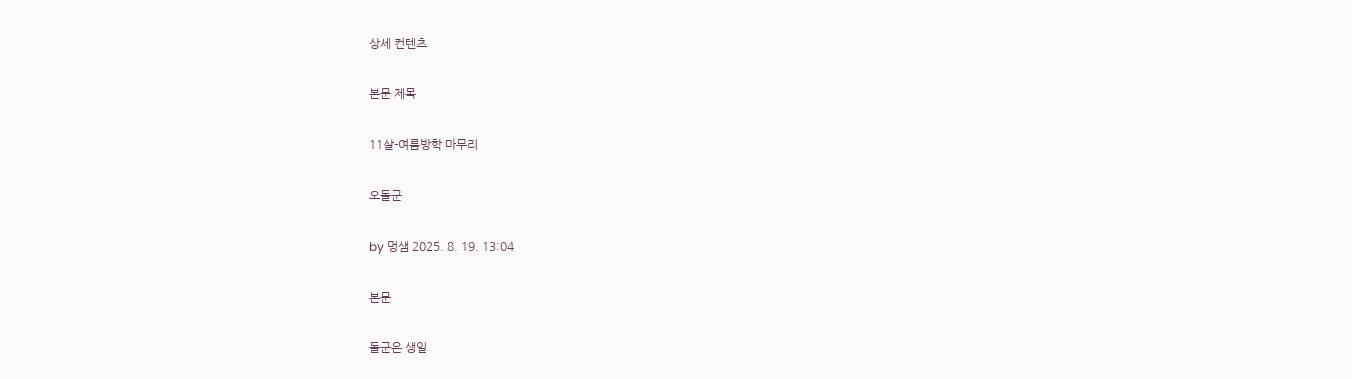상세 컨텐츠

본문 제목

11살-여름방학 마무리

오돌군

by 멍샘 2025. 8. 19. 13:04

본문

돌군은 생일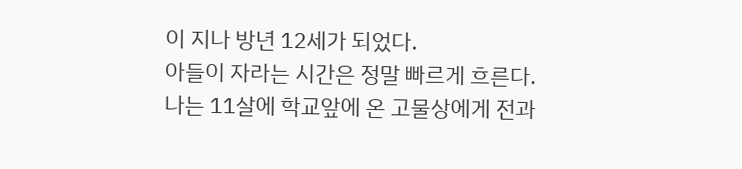이 지나 방년 12세가 되었다.
아들이 자라는 시간은 정말 빠르게 흐른다.
나는 11살에 학교앞에 온 고물상에게 전과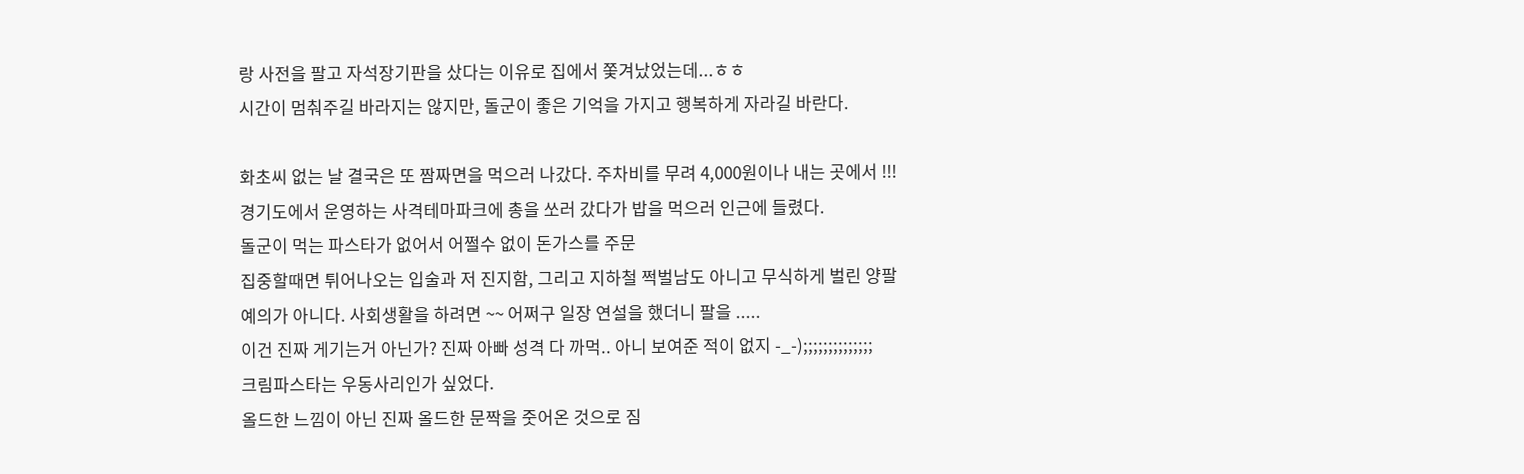랑 사전을 팔고 자석장기판을 샀다는 이유로 집에서 쫓겨났었는데...ㅎㅎ
시간이 멈춰주길 바라지는 않지만, 돌군이 좋은 기억을 가지고 행복하게 자라길 바란다.

화초씨 없는 날 결국은 또 짬짜면을 먹으러 나갔다. 주차비를 무려 4,000원이나 내는 곳에서 !!!
경기도에서 운영하는 사격테마파크에 총을 쏘러 갔다가 밥을 먹으러 인근에 들렸다.
돌군이 먹는 파스타가 없어서 어쩔수 없이 돈가스를 주문
집중할때면 튀어나오는 입술과 저 진지함, 그리고 지하철 쩍벌남도 아니고 무식하게 벌린 양팔
예의가 아니다. 사회생활을 하려면 ~~ 어쩌구 일장 연설을 했더니 팔을 .....
이건 진짜 게기는거 아닌가? 진짜 아빠 성격 다 까먹.. 아니 보여준 적이 없지 -_-);;;;;;;;;;;;;;
크림파스타는 우동사리인가 싶었다.
올드한 느낌이 아닌 진짜 올드한 문짝을 줏어온 것으로 짐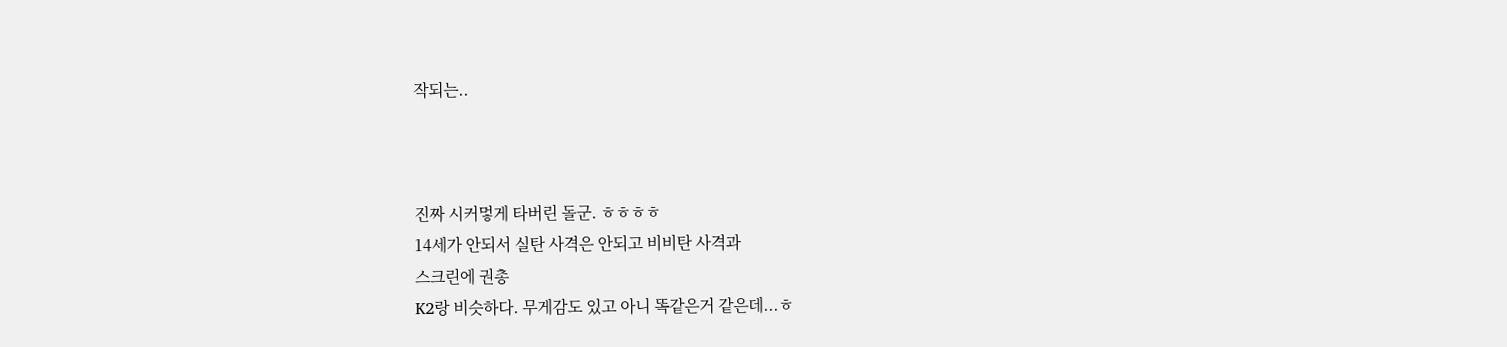작되는..



진짜 시커멓게 타버린 돌군. ㅎㅎㅎㅎ
14세가 안되서 실탄 사격은 안되고 비비탄 사격과
스크린에 권총
K2랑 비슷하다. 무게감도 있고 아니 똑같은거 같은데...ㅎ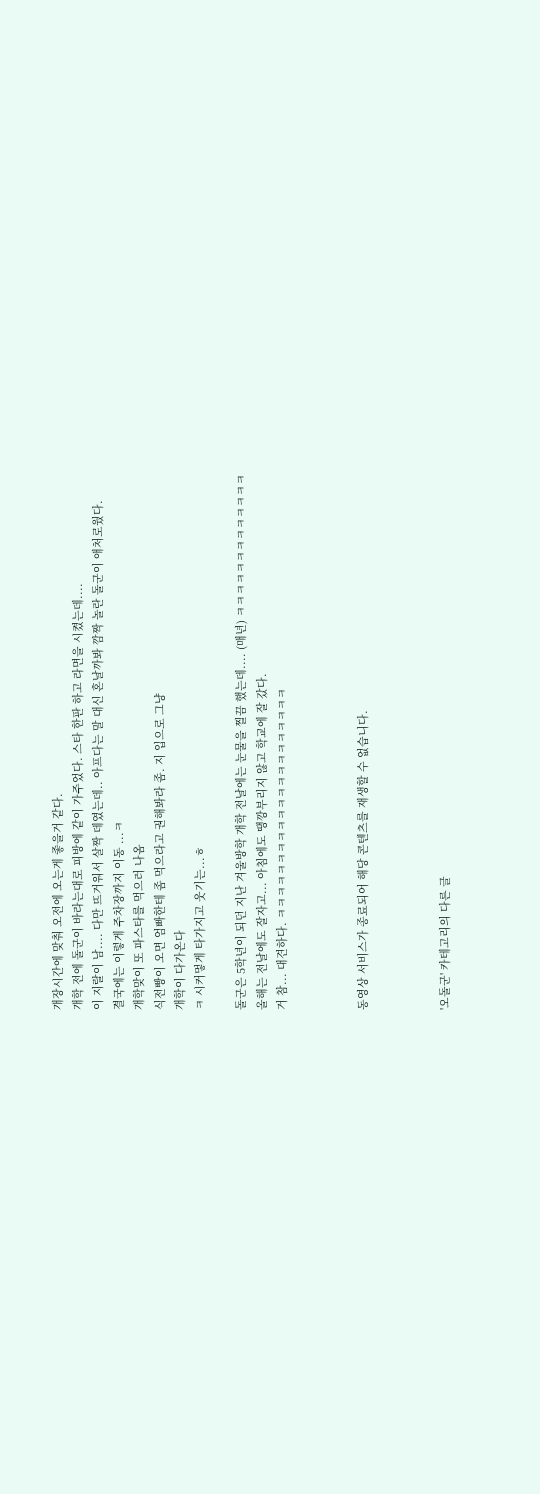개장시간에 맞춰 오전에 오는게 좋을거 같다.
개학 전에 돌군이 바라는대로 피방에 같이 가주었다. 스타 한판 하고 라면을 시켰는데....
이 지랄이 남.... 다만 뜨거워서 살짝 데였는데.. 아프다는 말 대신 혼날까봐 깜짝 놀란 돌군이 애처로웠다.
결국에는 이렇게 주차장까지 이동 ...ㅋ
개학맞이 또 파스타를 먹으러 나옴
식전빵이 오면 엄빠한테 좀 먹으라고 권해봐라 좀. 지 입으로 그냥
개학이 다가온다
ㅋ 시커멓게 타가지고 웃기는...ㅎ

돌군은 5학년이 되던 지난 겨울방학 개학 전날에는 눈물을 찔끔 했는데.... (매년) ㅋㅋㅋㅋㅋㅋㅋㅋㅋㅋㅋㅋㅋ
올해는 전날에도 잘자고... 아침에도 땡깡부리지 않고 학교에 잘 갔다.
거 참... 대견하다. ㅋㅋㅋㅋㅋㅋㅋㅋㅋㅋㅋㅋㅋㅋㅋㅋㅋㅋㅋㅋㅋ



동영상 서비스가 종료되어 해당 콘텐츠를 재생할 수 없습니다.



'오돌군' 카테고리의 다른 글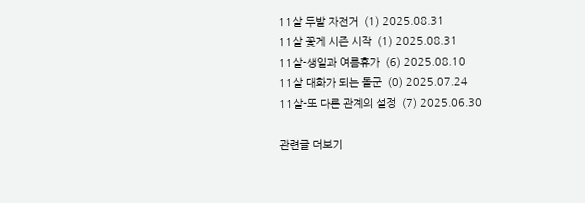11살 두발 자전거  (1) 2025.08.31
11살 꽃게 시즌 시작  (1) 2025.08.31
11살-생일과 여름휴가  (6) 2025.08.10
11살 대화가 되는 돌군  (0) 2025.07.24
11살-또 다른 관계의 설정  (7) 2025.06.30

관련글 더보기